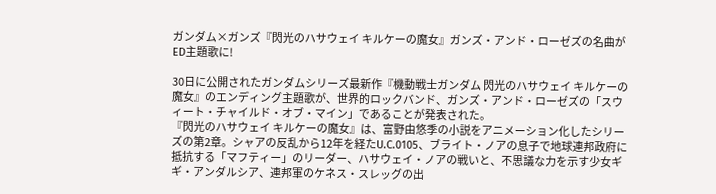ガンダム×ガンズ『閃光のハサウェイ キルケーの魔女』ガンズ・アンド・ローゼズの名曲がED主題歌に!

30日に公開されたガンダムシリーズ最新作『機動戦士ガンダム 閃光のハサウェイ キルケーの魔女』のエンディング主題歌が、世界的ロックバンド、ガンズ・アンド・ローゼズの「スウィート・チャイルド・オブ・マイン」であることが発表された。
『閃光のハサウェイ キルケーの魔女』は、富野由悠季の小説をアニメーション化したシリーズの第2章。シャアの反乱から12年を経たU.C.0105、ブライト・ノアの息子で地球連邦政府に抵抗する「マフティー」のリーダー、ハサウェイ・ノアの戦いと、不思議な力を示す少女ギギ・アンダルシア、連邦軍のケネス・スレッグの出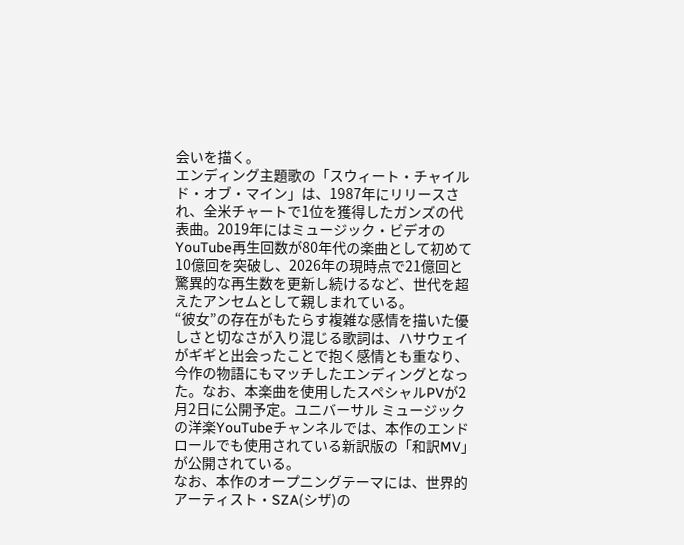会いを描く。
エンディング主題歌の「スウィート・チャイルド・オブ・マイン」は、1987年にリリースされ、全米チャートで1位を獲得したガンズの代表曲。2019年にはミュージック・ビデオのYouTube再生回数が80年代の楽曲として初めて10億回を突破し、2026年の現時点で21億回と驚異的な再生数を更新し続けるなど、世代を超えたアンセムとして親しまれている。
“彼女”の存在がもたらす複雑な感情を描いた優しさと切なさが入り混じる歌詞は、ハサウェイがギギと出会ったことで抱く感情とも重なり、今作の物語にもマッチしたエンディングとなった。なお、本楽曲を使用したスペシャルPVが2月2日に公開予定。ユニバーサル ミュージックの洋楽YouTubeチャンネルでは、本作のエンドロールでも使用されている新訳版の「和訳MV」が公開されている。
なお、本作のオープニングテーマには、世界的アーティスト・SZA(シザ)の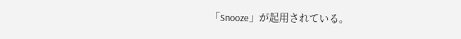「Snooze」が起用されている。